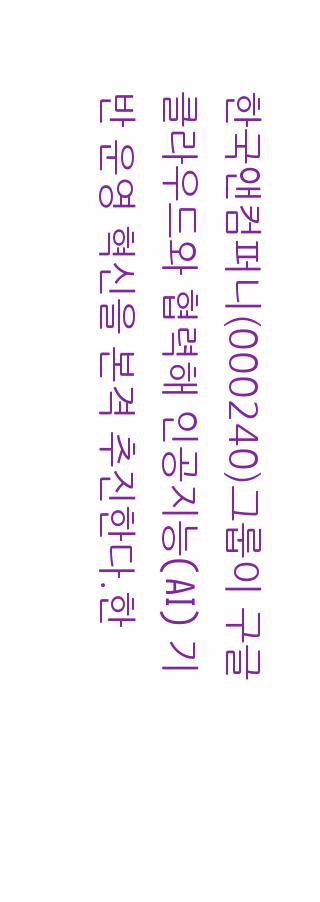한국앤컴퍼니(000240)그룹이 구글 클라우드와 협력해 인공지능(AI) 기반 운영 혁신을 본격 추진한다.한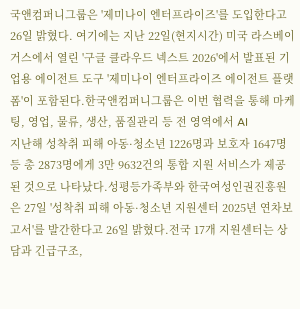국앤컴퍼니그룹은 '제미나이 엔터프라이즈'를 도입한다고 26일 밝혔다. 여기에는 지난 22일(현지시간) 미국 라스베이거스에서 열린 '구글 클라우드 넥스트 2026'에서 발표된 기업용 에이전트 도구 '제미나이 엔터프라이즈 에이전트 플랫폼'이 포함된다.한국앤컴퍼니그룹은 이번 협력을 통해 마케팅, 영업, 물류, 생산, 품질관리 등 전 영역에서 AI
지난해 성착취 피해 아동·청소년 1226명과 보호자 1647명 등 총 2873명에게 3만 9632건의 통합 지원 서비스가 제공된 것으로 나타났다.성평등가족부와 한국여성인권진흥원은 27일 '성착취 피해 아동·청소년 지원센터 2025년 연차보고서'를 발간한다고 26일 밝혔다.전국 17개 지원센터는 상담과 긴급구조,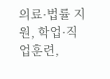의료·법률 지원, 학업·직업훈련,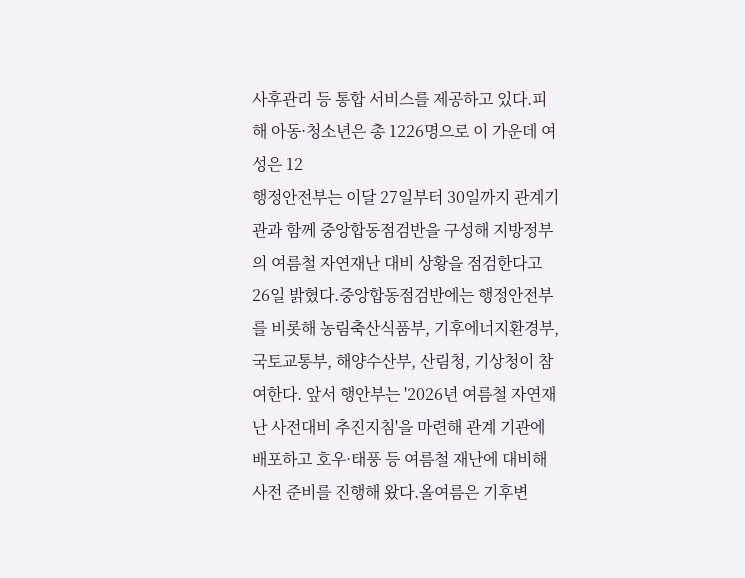사후관리 등 통합 서비스를 제공하고 있다.피해 아동·청소년은 총 1226명으로 이 가운데 여성은 12
행정안전부는 이달 27일부터 30일까지 관계기관과 함께 중앙합동점검반을 구성해 지방정부의 여름철 자연재난 대비 상황을 점검한다고 26일 밝혔다.중앙합동점검반에는 행정안전부를 비롯해 농림축산식품부, 기후에너지환경부, 국토교통부, 해양수산부, 산림청, 기상청이 참여한다. 앞서 행안부는 '2026년 여름철 자연재난 사전대비 추진지침'을 마련해 관계 기관에 배포하고 호우·태풍 등 여름철 재난에 대비해 사전 준비를 진행해 왔다.올여름은 기후변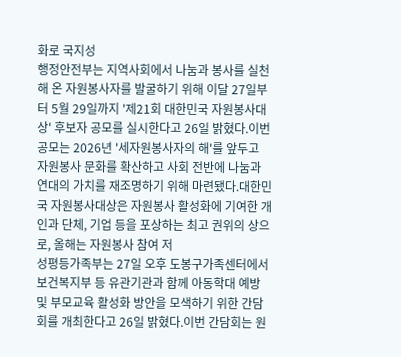화로 국지성
행정안전부는 지역사회에서 나눔과 봉사를 실천해 온 자원봉사자를 발굴하기 위해 이달 27일부터 5월 29일까지 '제21회 대한민국 자원봉사대상' 후보자 공모를 실시한다고 26일 밝혔다.이번 공모는 2026년 '세자원봉사자의 해'를 앞두고 자원봉사 문화를 확산하고 사회 전반에 나눔과 연대의 가치를 재조명하기 위해 마련됐다.대한민국 자원봉사대상은 자원봉사 활성화에 기여한 개인과 단체, 기업 등을 포상하는 최고 권위의 상으로, 올해는 자원봉사 참여 저
성평등가족부는 27일 오후 도봉구가족센터에서 보건복지부 등 유관기관과 함께 아동학대 예방 및 부모교육 활성화 방안을 모색하기 위한 간담회를 개최한다고 26일 밝혔다.이번 간담회는 원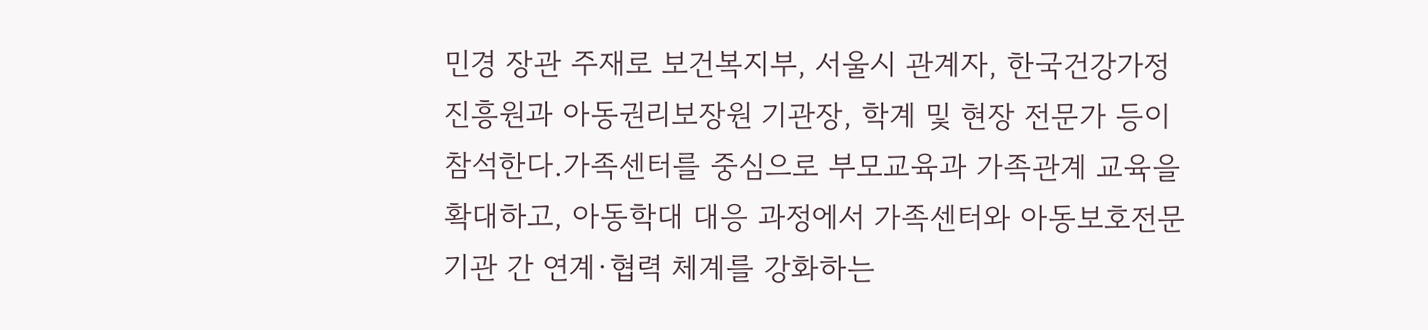민경 장관 주재로 보건복지부, 서울시 관계자, 한국건강가정진흥원과 아동권리보장원 기관장, 학계 및 현장 전문가 등이 참석한다.가족센터를 중심으로 부모교육과 가족관계 교육을 확대하고, 아동학대 대응 과정에서 가족센터와 아동보호전문기관 간 연계·협력 체계를 강화하는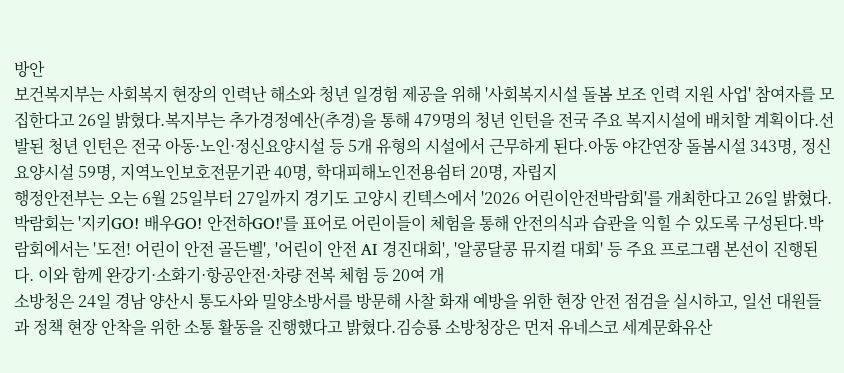방안
보건복지부는 사회복지 현장의 인력난 해소와 청년 일경험 제공을 위해 '사회복지시설 돌봄 보조 인력 지원 사업' 참여자를 모집한다고 26일 밝혔다.복지부는 추가경정예산(추경)을 통해 479명의 청년 인턴을 전국 주요 복지시설에 배치할 계획이다.선발된 청년 인턴은 전국 아동·노인·정신요양시설 등 5개 유형의 시설에서 근무하게 된다.아동 야간연장 돌봄시설 343명, 정신요양시설 59명, 지역노인보호전문기관 40명, 학대피해노인전용쉼터 20명, 자립지
행정안전부는 오는 6월 25일부터 27일까지 경기도 고양시 킨텍스에서 '2026 어린이안전박람회'를 개최한다고 26일 밝혔다.박람회는 '지키GO! 배우GO! 안전하GO!'를 표어로 어린이들이 체험을 통해 안전의식과 습관을 익힐 수 있도록 구성된다.박람회에서는 '도전! 어린이 안전 골든벨', '어린이 안전 AI 경진대회', '알콩달콩 뮤지컬 대회' 등 주요 프로그램 본선이 진행된다. 이와 함께 완강기·소화기·항공안전·차량 전복 체험 등 20여 개
소방청은 24일 경남 양산시 통도사와 밀양소방서를 방문해 사찰 화재 예방을 위한 현장 안전 점검을 실시하고, 일선 대원들과 정책 현장 안착을 위한 소통 활동을 진행했다고 밝혔다.김승룡 소방청장은 먼저 유네스코 세계문화유산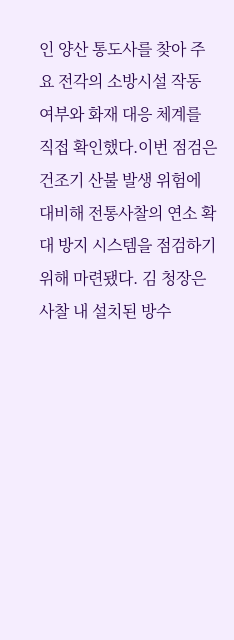인 양산 통도사를 찾아 주요 전각의 소방시설 작동 여부와 화재 대응 체계를 직접 확인했다.이번 점검은 건조기 산불 발생 위험에 대비해 전통사찰의 연소 확대 방지 시스템을 점검하기 위해 마련됐다. 김 청장은 사찰 내 설치된 방수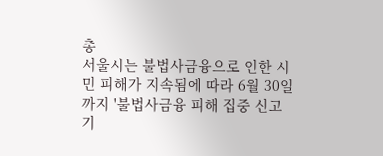총
서울시는 불법사금융으로 인한 시민 피해가 지속됨에 따라 6월 30일까지 '불법사금융 피해 집중 신고 기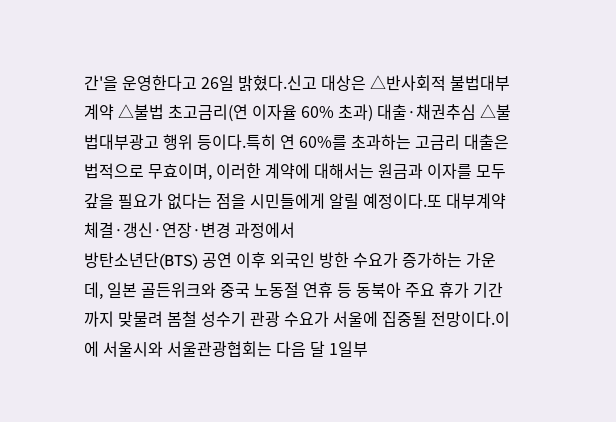간'을 운영한다고 26일 밝혔다.신고 대상은 △반사회적 불법대부계약 △불법 초고금리(연 이자율 60% 초과) 대출·채권추심 △불법대부광고 행위 등이다.특히 연 60%를 초과하는 고금리 대출은 법적으로 무효이며, 이러한 계약에 대해서는 원금과 이자를 모두 갚을 필요가 없다는 점을 시민들에게 알릴 예정이다.또 대부계약 체결·갱신·연장·변경 과정에서
방탄소년단(BTS) 공연 이후 외국인 방한 수요가 증가하는 가운데, 일본 골든위크와 중국 노동절 연휴 등 동북아 주요 휴가 기간까지 맞물려 봄철 성수기 관광 수요가 서울에 집중될 전망이다.이에 서울시와 서울관광협회는 다음 달 1일부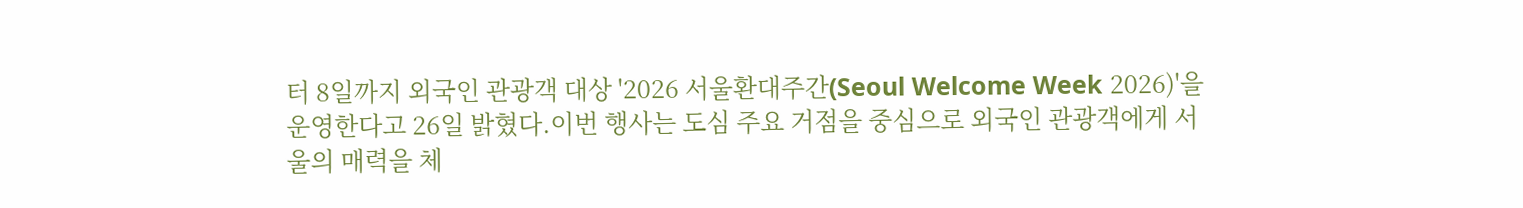터 8일까지 외국인 관광객 대상 '2026 서울환대주간(Seoul Welcome Week 2026)'을 운영한다고 26일 밝혔다.이번 행사는 도심 주요 거점을 중심으로 외국인 관광객에게 서울의 매력을 체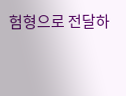험형으로 전달하